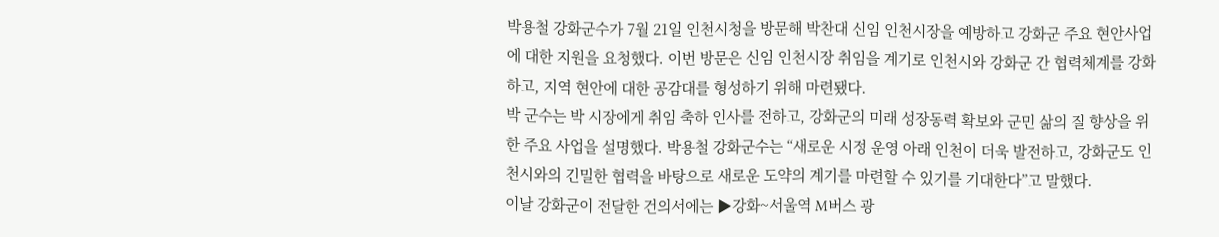박용철 강화군수가 7월 21일 인천시청을 방문해 박찬대 신임 인천시장을 예방하고 강화군 주요 현안사업에 대한 지원을 요청했다. 이번 방문은 신임 인천시장 취임을 계기로 인천시와 강화군 간 협력체계를 강화하고, 지역 현안에 대한 공감대를 형성하기 위해 마련됐다.
박 군수는 박 시장에게 취임 축하 인사를 전하고, 강화군의 미래 성장동력 확보와 군민 삶의 질 향상을 위한 주요 사업을 설명했다. 박용철 강화군수는 “새로운 시정 운영 아래 인천이 더욱 발전하고, 강화군도 인천시와의 긴밀한 협력을 바탕으로 새로운 도약의 계기를 마련할 수 있기를 기대한다”고 말했다.
이날 강화군이 전달한 건의서에는 ▶강화~서울역 M버스 광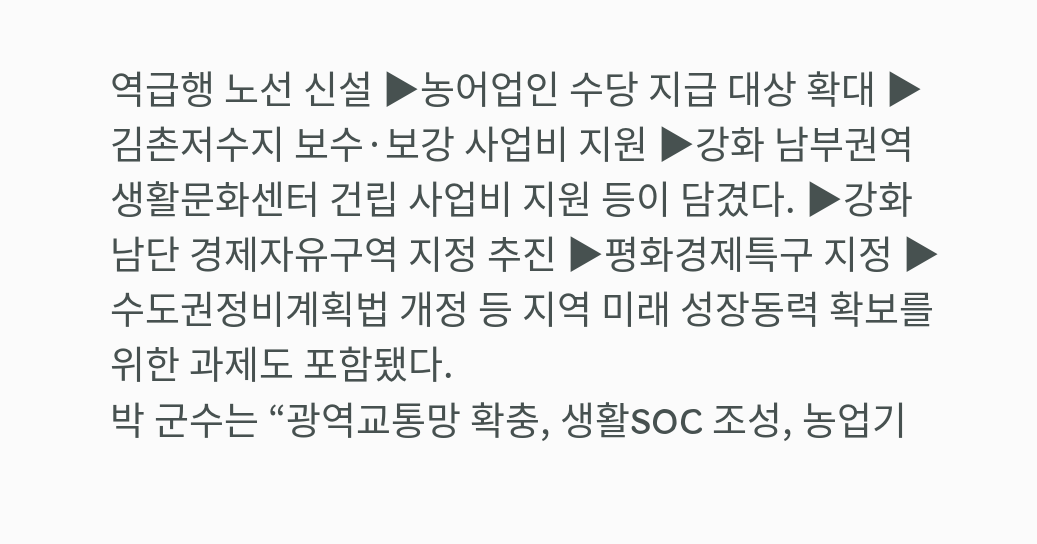역급행 노선 신설 ▶농어업인 수당 지급 대상 확대 ▶김촌저수지 보수·보강 사업비 지원 ▶강화 남부권역 생활문화센터 건립 사업비 지원 등이 담겼다. ▶강화남단 경제자유구역 지정 추진 ▶평화경제특구 지정 ▶수도권정비계획법 개정 등 지역 미래 성장동력 확보를 위한 과제도 포함됐다.
박 군수는 “광역교통망 확충, 생활SOC 조성, 농업기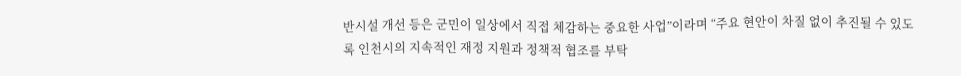반시설 개선 등은 군민이 일상에서 직접 체감하는 중요한 사업”이라며 “주요 현안이 차질 없이 추진될 수 있도록 인천시의 지속적인 재정 지원과 정책적 협조를 부탁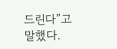드린다”고 말했다.